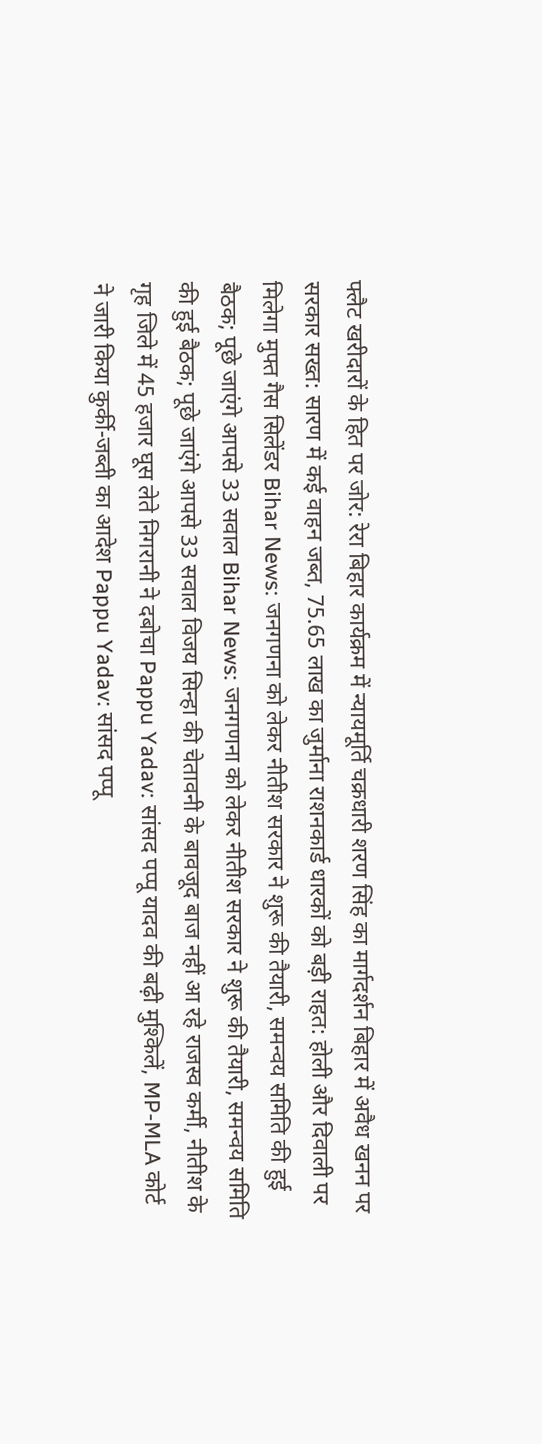फ्लैट खरीदारों के हित पर जोर: रेरा बिहार कार्यक्रम में न्यायमूर्ति चक्रधारी शरण सिंह का मार्गदर्शन बिहार में अवैध खनन पर सरकार सख्त: सारण में कई वाहन जब्त, 75.65 लाख का जुर्माना राशनकार्ड धारकों को बड़ी राहत: होली और दिवाली पर मिलेगा मुफ्त गैस सिलेंडर Bihar News: जनगणना को लेकर नीतीश सरकार ने शुरू की तैयारी, समन्वय समिति की हुई बैठक; पूछे जाएंगे आपसे 33 सवाल Bihar News: जनगणना को लेकर नीतीश सरकार ने शुरू की तैयारी, समन्वय समिति की हुई बैठक; पूछे जाएंगे आपसे 33 सवाल विजय सिन्हा की चेतावनी के बावजूद बाज नहीं आ रहे राजस्व कर्मी, नीतीश के गृह जिले में 45 हजार घूस लेते निगरानी ने दबोचा Pappu Yadav: सांसद पप्पू यादव की बढ़ी मुश्किलें, MP-MLA कोर्ट ने जारी किया कुर्की-जब्ती का आदेश Pappu Yadav: सांसद पप्पू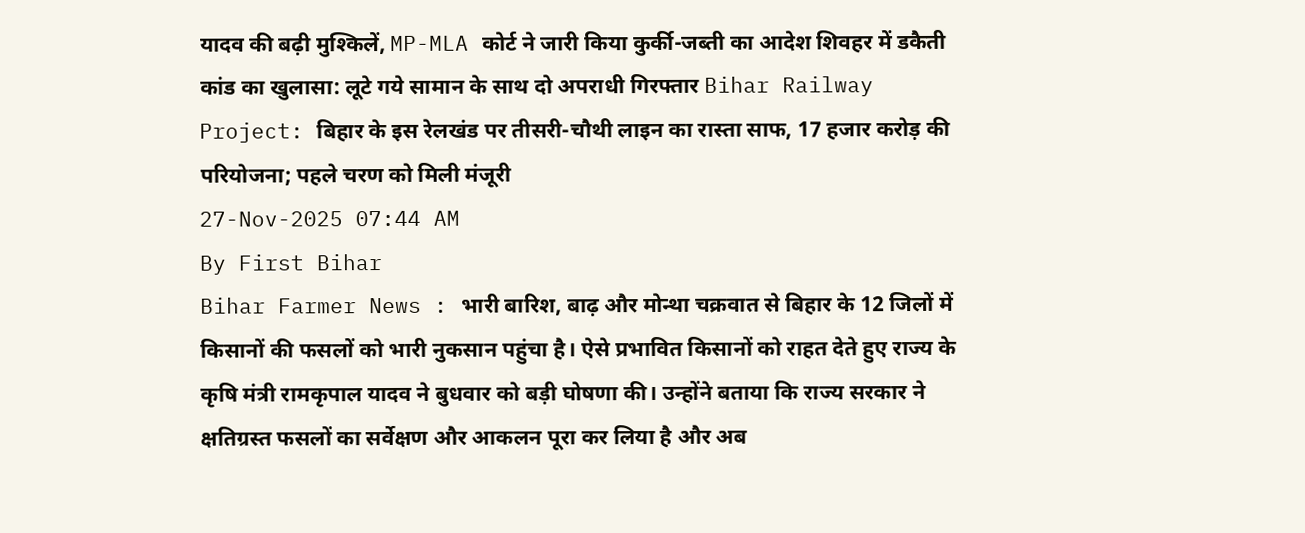यादव की बढ़ी मुश्किलें, MP-MLA कोर्ट ने जारी किया कुर्की-जब्ती का आदेश शिवहर में डकैती कांड का खुलासा: लूटे गये सामान के साथ दो अपराधी गिरफ्तार Bihar Railway Project: बिहार के इस रेलखंड पर तीसरी-चौथी लाइन का रास्ता साफ, 17 हजार करोड़ की परियोजना; पहले चरण को मिली मंजूरी
27-Nov-2025 07:44 AM
By First Bihar
Bihar Farmer News : भारी बारिश, बाढ़ और मोन्था चक्रवात से बिहार के 12 जिलों में किसानों की फसलों को भारी नुकसान पहुंचा है। ऐसे प्रभावित किसानों को राहत देते हुए राज्य के कृषि मंत्री रामकृपाल यादव ने बुधवार को बड़ी घोषणा की। उन्होंने बताया कि राज्य सरकार ने क्षतिग्रस्त फसलों का सर्वेक्षण और आकलन पूरा कर लिया है और अब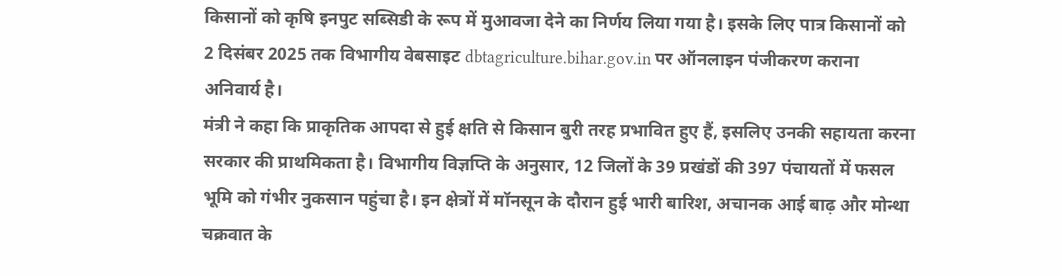किसानों को कृषि इनपुट सब्सिडी के रूप में मुआवजा देने का निर्णय लिया गया है। इसके लिए पात्र किसानों को 2 दिसंबर 2025 तक विभागीय वेबसाइट dbtagriculture.bihar.gov.in पर ऑनलाइन पंजीकरण कराना अनिवार्य है।
मंत्री ने कहा कि प्राकृतिक आपदा से हुई क्षति से किसान बुरी तरह प्रभावित हुए हैं, इसलिए उनकी सहायता करना सरकार की प्राथमिकता है। विभागीय विज्ञप्ति के अनुसार, 12 जिलों के 39 प्रखंडों की 397 पंचायतों में फसल भूमि को गंभीर नुकसान पहुंचा है। इन क्षेत्रों में मॉनसून के दौरान हुई भारी बारिश, अचानक आई बाढ़ और मोन्था चक्रवात के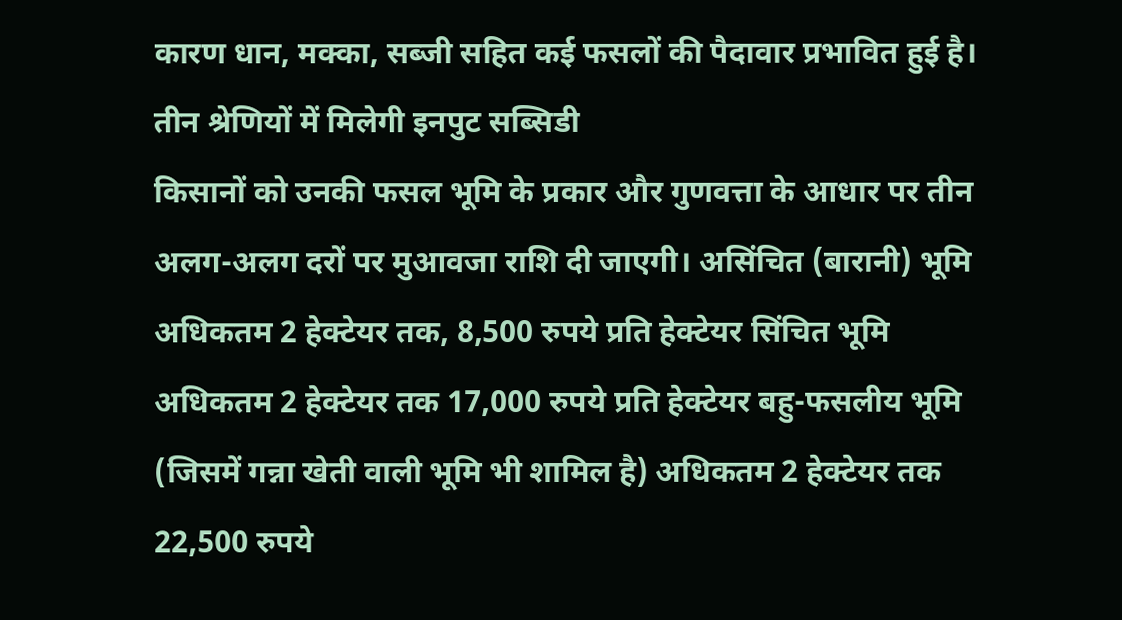कारण धान, मक्का, सब्जी सहित कई फसलों की पैदावार प्रभावित हुई है।
तीन श्रेणियों में मिलेगी इनपुट सब्सिडी
किसानों को उनकी फसल भूमि के प्रकार और गुणवत्ता के आधार पर तीन अलग-अलग दरों पर मुआवजा राशि दी जाएगी। असिंचित (बारानी) भूमि अधिकतम 2 हेक्टेयर तक, 8,500 रुपये प्रति हेक्टेयर सिंचित भूमि अधिकतम 2 हेक्टेयर तक 17,000 रुपये प्रति हेक्टेयर बहु-फसलीय भूमि (जिसमें गन्ना खेती वाली भूमि भी शामिल है) अधिकतम 2 हेक्टेयर तक 22,500 रुपये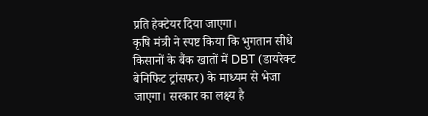प्रति हेक्टेयर दिया जाएगा।
कृषि मंत्री ने स्पष्ट किया कि भुगतान सीधे किसानों के बैंक खातों में DBT (डायरेक्ट बेनिफिट ट्रांसफर) के माध्यम से भेजा जाएगा। सरकार का लक्ष्य है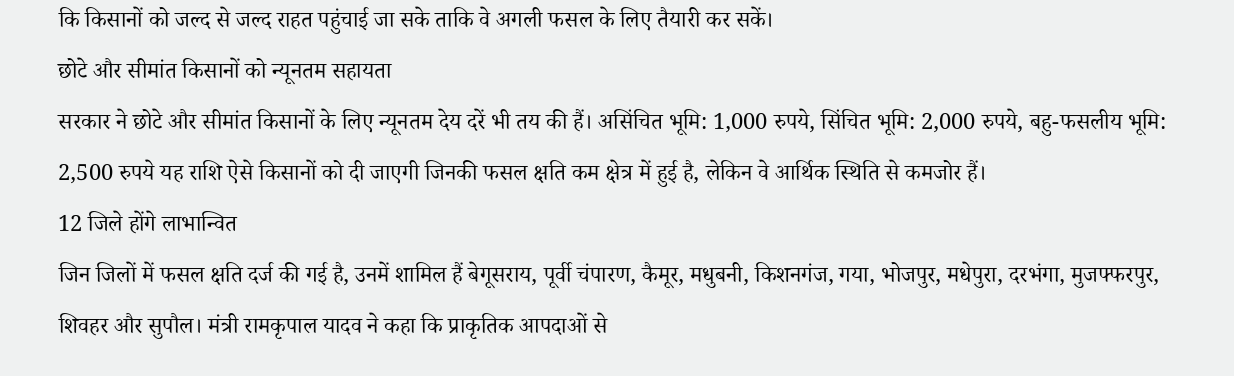कि किसानों को जल्द से जल्द राहत पहुंचाई जा सके ताकि वे अगली फसल के लिए तैयारी कर सकें।
छोटे और सीमांत किसानों को न्यूनतम सहायता
सरकार ने छोटे और सीमांत किसानों के लिए न्यूनतम देय दरें भी तय की हैं। असिंचित भूमि: 1,000 रुपये, सिंचित भूमि: 2,000 रुपये, बहु-फसलीय भूमि: 2,500 रुपये यह राशि ऐसे किसानों को दी जाएगी जिनकी फसल क्षति कम क्षेत्र में हुई है, लेकिन वे आर्थिक स्थिति से कमजोर हैं।
12 जिले होंगे लाभान्वित
जिन जिलों में फसल क्षति दर्ज की गई है, उनमें शामिल हैं बेगूसराय, पूर्वी चंपारण, कैमूर, मधुबनी, किशनगंज, गया, भोजपुर, मधेपुरा, दरभंगा, मुजफ्फरपुर, शिवहर और सुपौल। मंत्री रामकृपाल यादव ने कहा कि प्राकृतिक आपदाओं से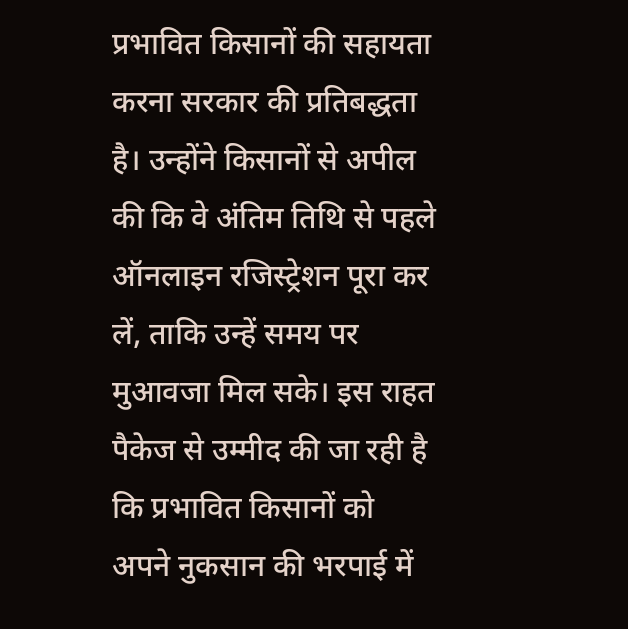प्रभावित किसानों की सहायता करना सरकार की प्रतिबद्धता है। उन्होंने किसानों से अपील की कि वे अंतिम तिथि से पहले ऑनलाइन रजिस्ट्रेशन पूरा कर लें, ताकि उन्हें समय पर मुआवजा मिल सके। इस राहत पैकेज से उम्मीद की जा रही है कि प्रभावित किसानों को अपने नुकसान की भरपाई में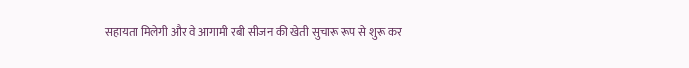सहायता मिलेगी और वे आगामी रबी सीजन की खेती सुचारू रूप से शुरू कर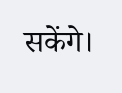सकेंगे।